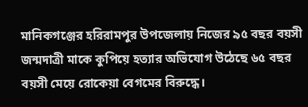মানিকগঞ্জের হরিরামপুর উপজেলায় নিজের ৯৫ বছর বয়সী জন্মদাত্রী মাকে কুপিয়ে হত্যার অভিযোগ উঠেছে ৬৫ বছর বয়সী মেয়ে রোকেয়া বেগমের বিরুদ্ধে।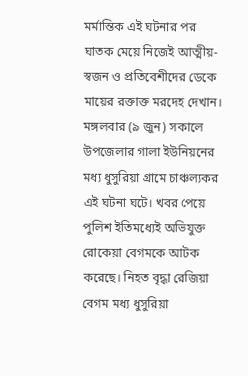মর্মান্তিক এই ঘটনার পর ঘাতক মেয়ে নিজেই আত্মীয়-স্বজন ও প্রতিবেশীদের ডেকে মায়ের রক্তাক্ত মরদেহ দেখান।
মঙ্গলবার (৯ জুন) সকালে উপজেলার গালা ইউনিয়নের মধ্য ধুসুরিয়া গ্রামে চাঞ্চল্যকর এই ঘটনা ঘটে। খবর পেয়ে পুলিশ ইতিমধ্যেই অভিযুক্ত রোকেয়া বেগমকে আটক করেছে। নিহত বৃদ্ধা রেজিয়া বেগম মধ্য ধুসুরিয়া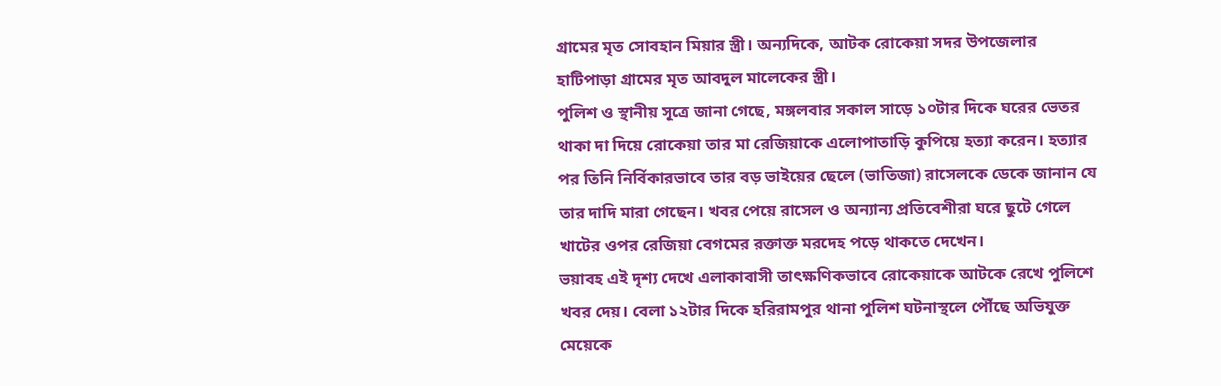গ্রামের মৃত সোবহান মিয়ার স্ত্রী। অন্যদিকে, আটক রোকেয়া সদর উপজেলার হাটিপাড়া গ্রামের মৃত আবদুল মালেকের স্ত্রী।
পুলিশ ও স্থানীয় সূত্রে জানা গেছে, মঙ্গলবার সকাল সাড়ে ১০টার দিকে ঘরের ভেতর থাকা দা দিয়ে রোকেয়া তার মা রেজিয়াকে এলোপাতাড়ি কুপিয়ে হত্যা করেন। হত্যার পর তিনি নির্বিকারভাবে তার বড় ভাইয়ের ছেলে (ভাতিজা) রাসেলকে ডেকে জানান যে তার দাদি মারা গেছেন। খবর পেয়ে রাসেল ও অন্যান্য প্রতিবেশীরা ঘরে ছুটে গেলে খাটের ওপর রেজিয়া বেগমের রক্তাক্ত মরদেহ পড়ে থাকতে দেখেন।
ভয়াবহ এই দৃশ্য দেখে এলাকাবাসী তাৎক্ষণিকভাবে রোকেয়াকে আটকে রেখে পুলিশে খবর দেয়। বেলা ১২টার দিকে হরিরামপুর থানা পুলিশ ঘটনাস্থলে পৌঁছে অভিযুক্ত মেয়েকে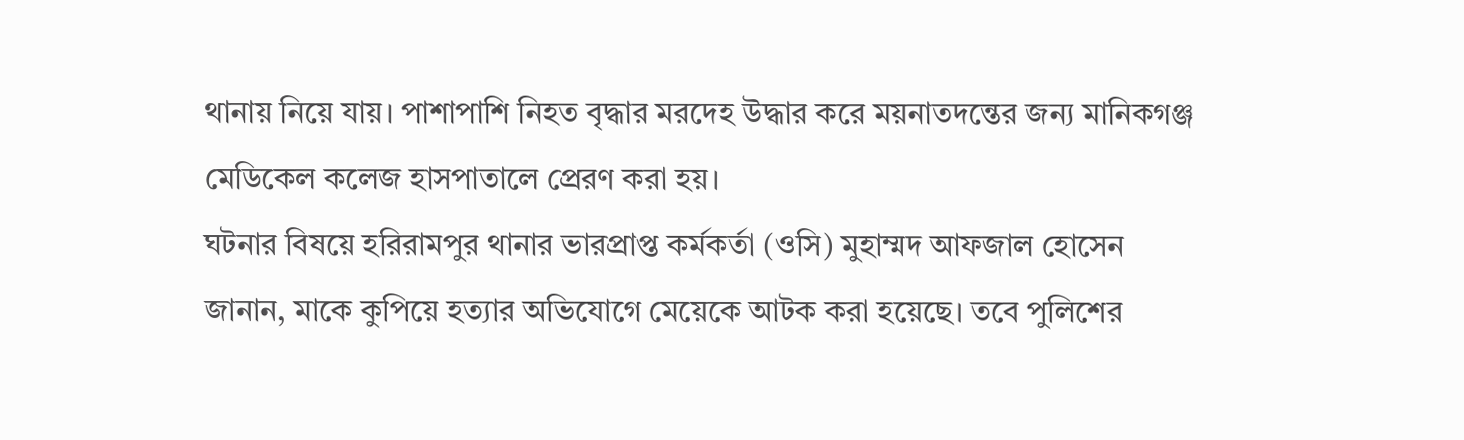থানায় নিয়ে যায়। পাশাপাশি নিহত বৃদ্ধার মরদেহ উদ্ধার করে ময়নাতদন্তের জন্য মানিকগঞ্জ মেডিকেল কলেজ হাসপাতালে প্রেরণ করা হয়।
ঘটনার বিষয়ে হরিরামপুর থানার ভারপ্রাপ্ত কর্মকর্তা (ওসি) মুহাম্মদ আফজাল হোসেন জানান, মাকে কুপিয়ে হত্যার অভিযোগে মেয়েকে আটক করা হয়েছে। তবে পুলিশের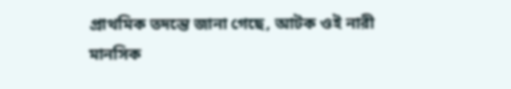প্রাথমিক তদন্তে জানা গেছে, আটক ওই নারী মানসিক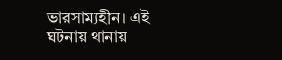ভারসাম্যহীন। এই ঘটনায় থানায়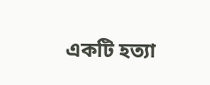একটি হত্যা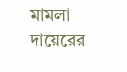মামলা দায়েরের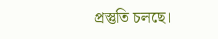প্রস্তুতি চলছে।